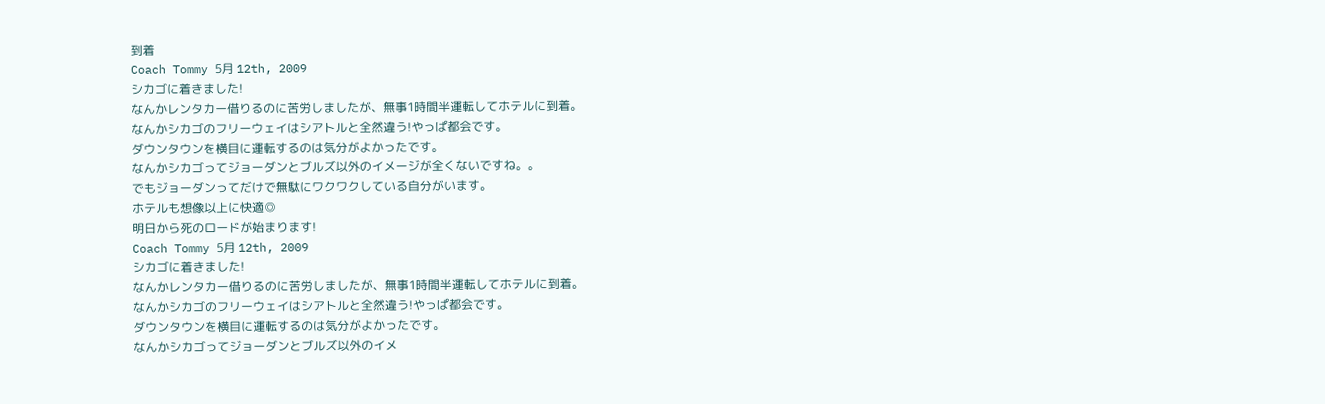到着
Coach Tommy 5月 12th, 2009
シカゴに着きました!
なんかレンタカー借りるのに苦労しましたが、無事1時間半運転してホテルに到着。
なんかシカゴのフリーウェイはシアトルと全然違う!やっぱ都会です。
ダウンタウンを横目に運転するのは気分がよかったです。
なんかシカゴってジョーダンとブルズ以外のイメージが全くないですね。。
でもジョーダンってだけで無駄にワクワクしている自分がいます。
ホテルも想像以上に快適◎
明日から死のロードが始まります!
Coach Tommy 5月 12th, 2009
シカゴに着きました!
なんかレンタカー借りるのに苦労しましたが、無事1時間半運転してホテルに到着。
なんかシカゴのフリーウェイはシアトルと全然違う!やっぱ都会です。
ダウンタウンを横目に運転するのは気分がよかったです。
なんかシカゴってジョーダンとブルズ以外のイメ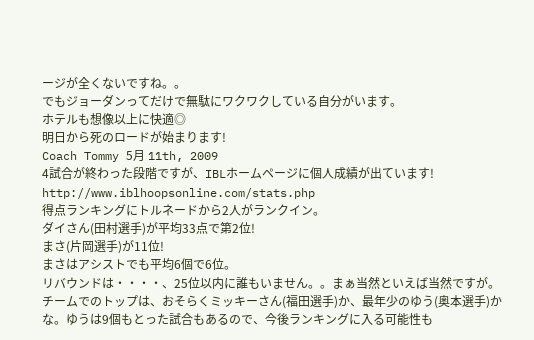ージが全くないですね。。
でもジョーダンってだけで無駄にワクワクしている自分がいます。
ホテルも想像以上に快適◎
明日から死のロードが始まります!
Coach Tommy 5月 11th, 2009
4試合が終わった段階ですが、IBLホームページに個人成績が出ています!
http://www.iblhoopsonline.com/stats.php
得点ランキングにトルネードから2人がランクイン。
ダイさん(田村選手)が平均33点で第2位!
まさ(片岡選手)が11位!
まさはアシストでも平均6個で6位。
リバウンドは・・・・、25位以内に誰もいません。。まぁ当然といえば当然ですが。
チームでのトップは、おそらくミッキーさん(福田選手)か、最年少のゆう(奥本選手)かな。ゆうは9個もとった試合もあるので、今後ランキングに入る可能性も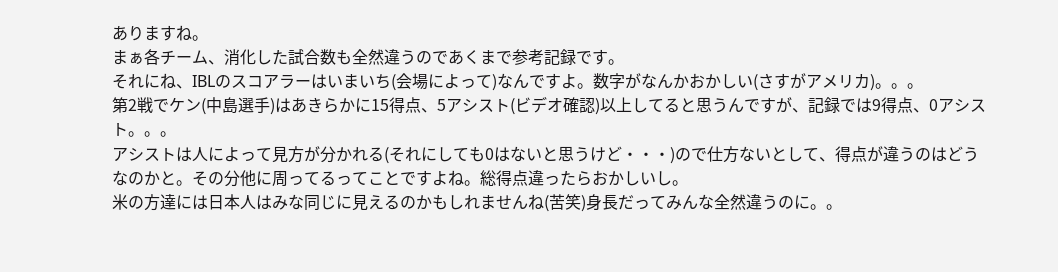ありますね。
まぁ各チーム、消化した試合数も全然違うのであくまで参考記録です。
それにね、IBLのスコアラーはいまいち(会場によって)なんですよ。数字がなんかおかしい(さすがアメリカ)。。。
第2戦でケン(中島選手)はあきらかに15得点、5アシスト(ビデオ確認)以上してると思うんですが、記録では9得点、0アシスト。。。
アシストは人によって見方が分かれる(それにしても0はないと思うけど・・・)ので仕方ないとして、得点が違うのはどうなのかと。その分他に周ってるってことですよね。総得点違ったらおかしいし。
米の方達には日本人はみな同じに見えるのかもしれませんね(苦笑)身長だってみんな全然違うのに。。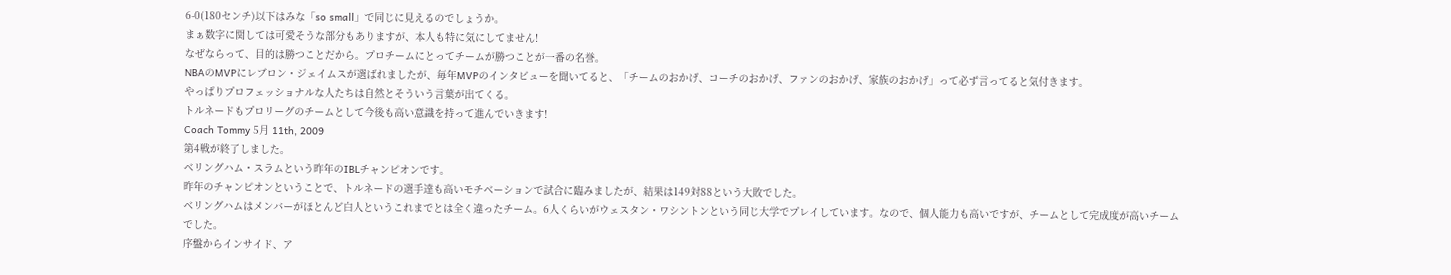6-0(180センチ)以下はみな「so small」で同じに見えるのでしょうか。
まぁ数字に関しては可愛そうな部分もありますが、本人も特に気にしてません!
なぜならって、目的は勝つことだから。プロチームにとってチームが勝つことが一番の名誉。
NBAのMVPにレブロン・ジェイムスが選ばれましたが、毎年MVPのインタビューを聞いてると、「チームのおかげ、コーチのおかげ、ファンのおかげ、家族のおかげ」って必ず言ってると気付きます。
やっぱりプロフェッショナルな人たちは自然とそういう言葉が出てくる。
トルネードもプロリーグのチームとして今後も高い意識を持って進んでいきます!
Coach Tommy 5月 11th, 2009
第4戦が終了しました。
ベリングハム・スラムという昨年のIBLチャンピオンです。
昨年のチャンピオンということで、トルネードの選手達も高いモチベーションで試合に臨みましたが、結果は149対88という大敗でした。
ベリングハムはメンバーがほとんど白人というこれまでとは全く違ったチーム。6人くらいがウェスタン・ワシントンという同じ大学でプレイしています。なので、個人能力も高いですが、チームとして完成度が高いチームでした。
序盤からインサイド、ア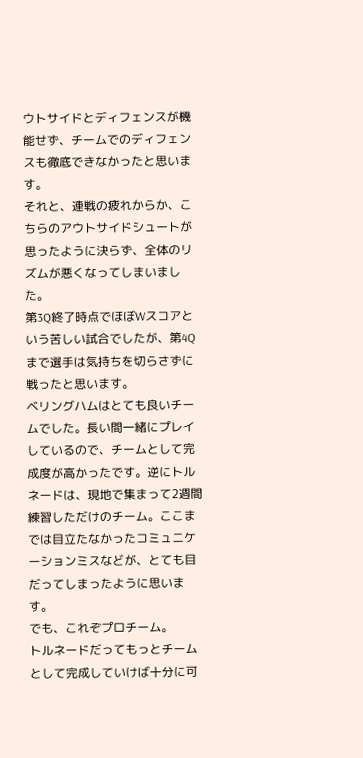ウトサイドとディフェンスが機能せず、チームでのディフェンスも徹底できなかったと思います。
それと、連戦の疲れからか、こちらのアウトサイドシュートが思ったように決らず、全体のリズムが悪くなってしまいました。
第3Q終了時点でほぼWスコアという苦しい試合でしたが、第4Qまで選手は気持ちを切らさずに戦ったと思います。
ベリングハムはとても良いチームでした。長い間一緒にプレイしているので、チームとして完成度が高かったです。逆にトルネードは、現地で集まって2週間練習しただけのチーム。ここまでは目立たなかったコミュニケーションミスなどが、とても目だってしまったように思います。
でも、これぞプロチーム。
トルネードだってもっとチームとして完成していけば十分に可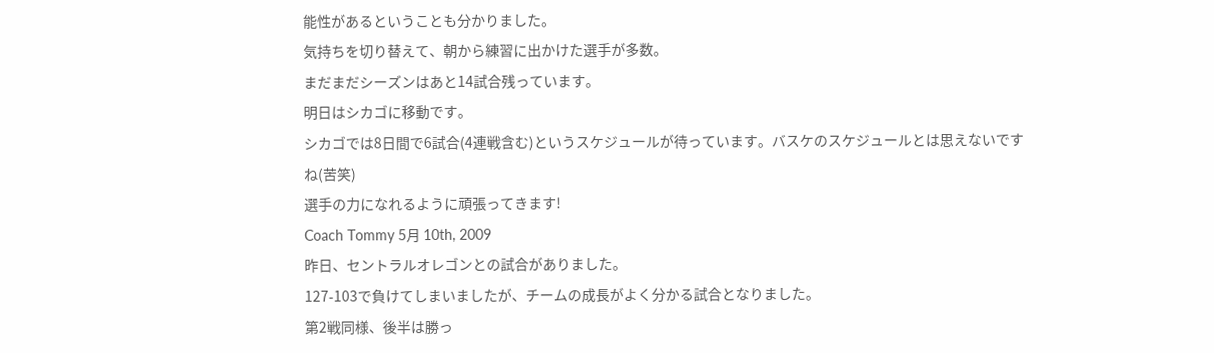能性があるということも分かりました。
気持ちを切り替えて、朝から練習に出かけた選手が多数。
まだまだシーズンはあと14試合残っています。
明日はシカゴに移動です。
シカゴでは8日間で6試合(4連戦含む)というスケジュールが待っています。バスケのスケジュールとは思えないですね(苦笑)
選手の力になれるように頑張ってきます!
Coach Tommy 5月 10th, 2009
昨日、セントラルオレゴンとの試合がありました。
127-103で負けてしまいましたが、チームの成長がよく分かる試合となりました。
第2戦同様、後半は勝っ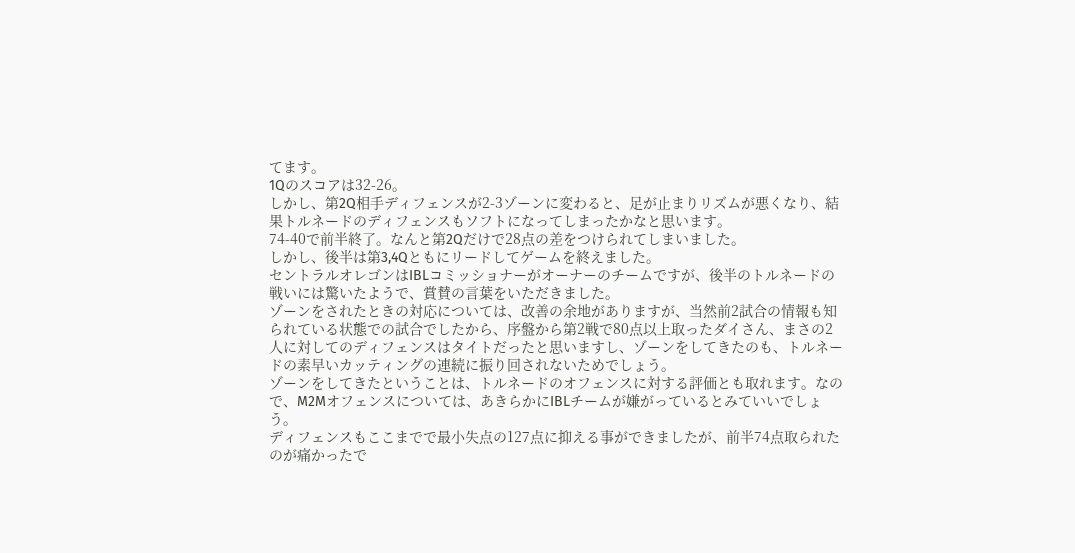てます。
1Qのスコアは32-26。
しかし、第2Q相手ディフェンスが2-3ゾーンに変わると、足が止まりリズムが悪くなり、結果トルネードのディフェンスもソフトになってしまったかなと思います。
74-40で前半終了。なんと第2Qだけで28点の差をつけられてしまいました。
しかし、後半は第3,4Qともにリードしてゲームを終えました。
セントラルオレゴンはIBLコミッショナーがオーナーのチームですが、後半のトルネードの戦いには驚いたようで、賞賛の言葉をいただきました。
ゾーンをされたときの対応については、改善の余地がありますが、当然前2試合の情報も知られている状態での試合でしたから、序盤から第2戦で80点以上取ったダイさん、まさの2人に対してのディフェンスはタイトだったと思いますし、ゾーンをしてきたのも、トルネードの素早いカッティングの連続に振り回されないためでしょう。
ゾーンをしてきたということは、トルネードのオフェンスに対する評価とも取れます。なので、M2Mオフェンスについては、あきらかにIBLチームが嫌がっているとみていいでしょう。
ディフェンスもここまでで最小失点の127点に抑える事ができましたが、前半74点取られたのが痛かったで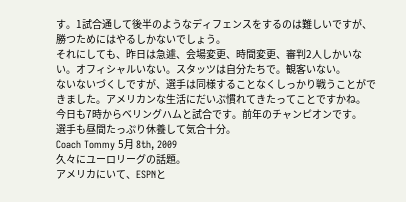す。1試合通して後半のようなディフェンスをするのは難しいですが、勝つためにはやるしかないでしょう。
それにしても、昨日は急遽、会場変更、時間変更、審判2人しかいない。オフィシャルいない。スタッツは自分たちで。観客いない。
ないないづくしですが、選手は同様することなくしっかり戦うことができました。アメリカンな生活にだいぶ慣れてきたってことですかね。
今日も7時からベリングハムと試合です。前年のチャンピオンです。
選手も昼間たっぷり休養して気合十分。
Coach Tommy 5月 8th, 2009
久々にユーロリーグの話題。
アメリカにいて、ESPNと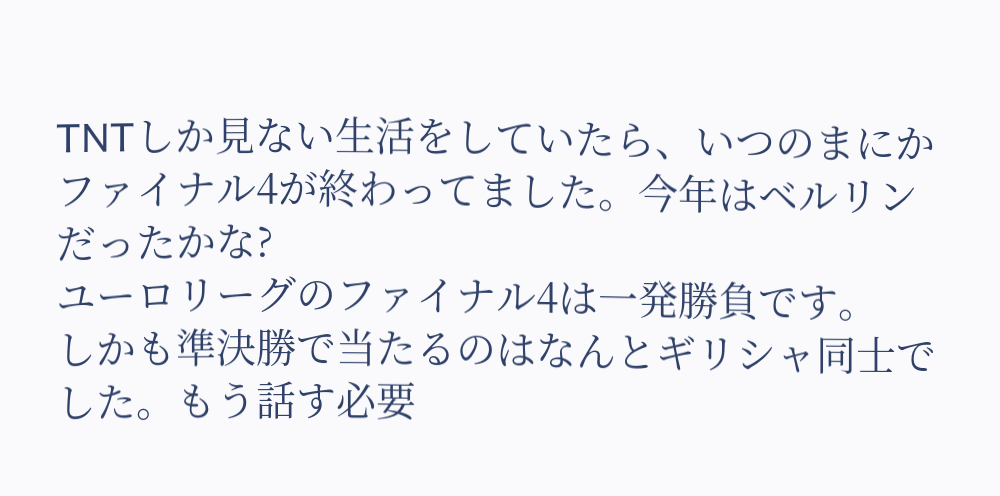TNTしか見ない生活をしていたら、いつのまにかファイナル4が終わってました。今年はベルリンだったかな?
ユーロリーグのファイナル4は一発勝負です。
しかも準決勝で当たるのはなんとギリシャ同士でした。もう話す必要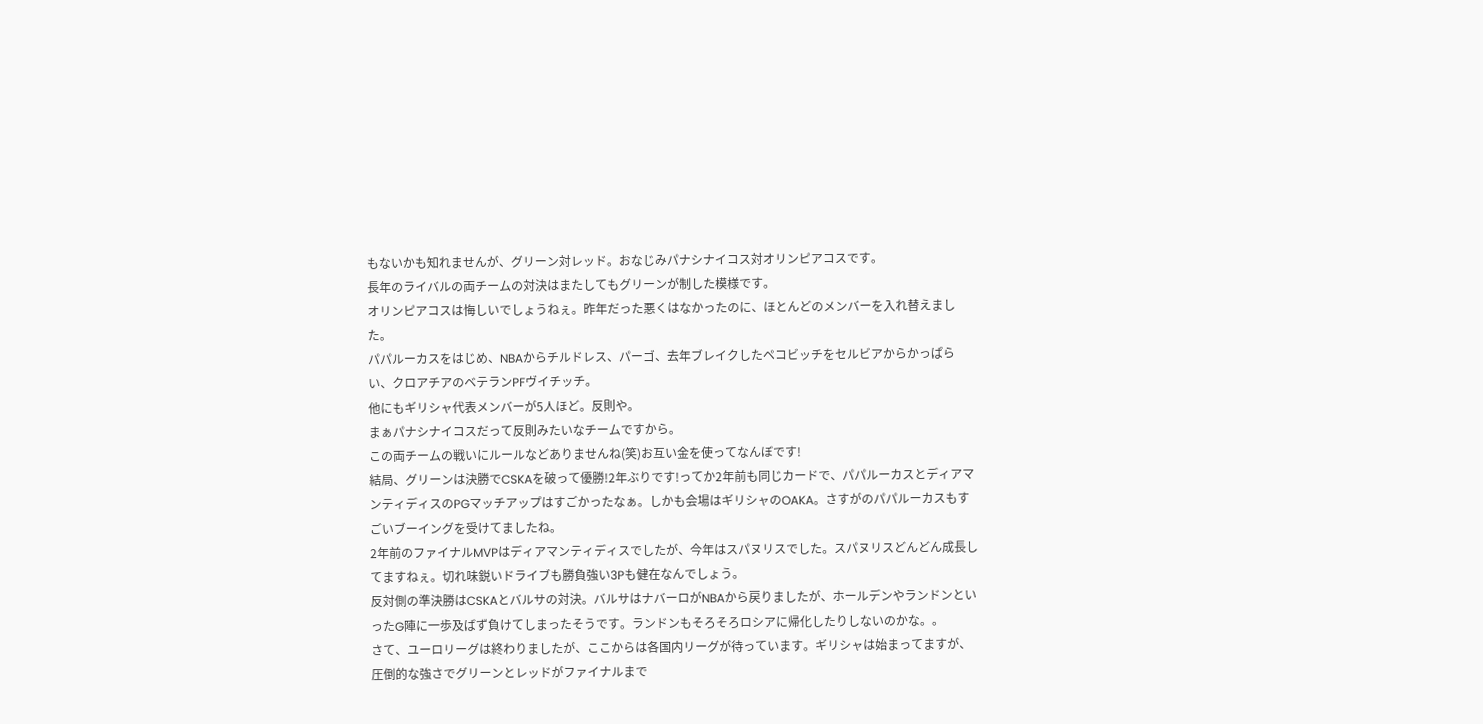もないかも知れませんが、グリーン対レッド。おなじみパナシナイコス対オリンピアコスです。
長年のライバルの両チームの対決はまたしてもグリーンが制した模様です。
オリンピアコスは悔しいでしょうねぇ。昨年だった悪くはなかったのに、ほとんどのメンバーを入れ替えました。
パパルーカスをはじめ、NBAからチルドレス、パーゴ、去年ブレイクしたペコビッチをセルビアからかっぱらい、クロアチアのベテランPFヴイチッチ。
他にもギリシャ代表メンバーが5人ほど。反則や。
まぁパナシナイコスだって反則みたいなチームですから。
この両チームの戦いにルールなどありませんね(笑)お互い金を使ってなんぼです!
結局、グリーンは決勝でCSKAを破って優勝!2年ぶりです!ってか2年前も同じカードで、パパルーカスとディアマンティディスのPGマッチアップはすごかったなぁ。しかも会場はギリシャのOAKA。さすがのパパルーカスもすごいブーイングを受けてましたね。
2年前のファイナルMVPはディアマンティディスでしたが、今年はスパヌリスでした。スパヌリスどんどん成長してますねぇ。切れ味鋭いドライブも勝負強い3Pも健在なんでしょう。
反対側の準決勝はCSKAとバルサの対決。バルサはナバーロがNBAから戻りましたが、ホールデンやランドンといったG陣に一歩及ばず負けてしまったそうです。ランドンもそろそろロシアに帰化したりしないのかな。。
さて、ユーロリーグは終わりましたが、ここからは各国内リーグが待っています。ギリシャは始まってますが、圧倒的な強さでグリーンとレッドがファイナルまで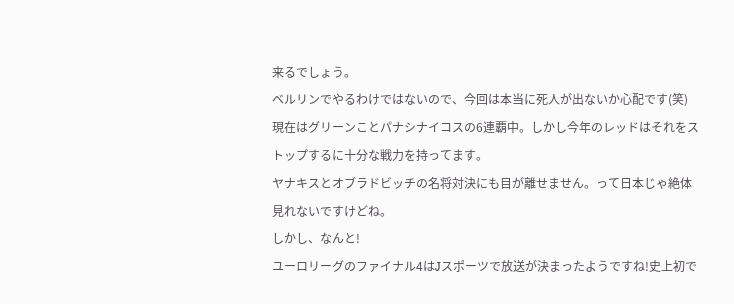来るでしょう。
ベルリンでやるわけではないので、今回は本当に死人が出ないか心配です(笑)
現在はグリーンことパナシナイコスの6連覇中。しかし今年のレッドはそれをストップするに十分な戦力を持ってます。
ヤナキスとオブラドビッチの名将対決にも目が離せません。って日本じゃ絶体見れないですけどね。
しかし、なんと!
ユーロリーグのファイナル4はJスポーツで放送が決まったようですね!史上初で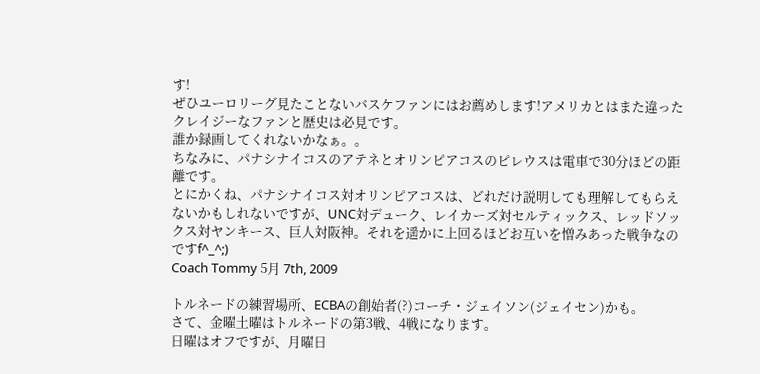す!
ぜひユーロリーグ見たことないバスケファンにはお薦めします!アメリカとはまた違ったクレイジーなファンと歴史は必見です。
誰か録画してくれないかなぁ。。
ちなみに、パナシナイコスのアテネとオリンピアコスのピレウスは電車で30分ほどの距離です。
とにかくね、パナシナイコス対オリンピアコスは、どれだけ説明しても理解してもらえないかもしれないですが、UNC対デューク、レイカーズ対セルティックス、レッドソックス対ヤンキース、巨人対阪神。それを遥かに上回るほどお互いを憎みあった戦争なのですf^_^;)
Coach Tommy 5月 7th, 2009

トルネードの練習場所、ECBAの創始者(?)コーチ・ジェイソン(ジェイセン)かも。
さて、金曜土曜はトルネードの第3戦、4戦になります。
日曜はオフですが、月曜日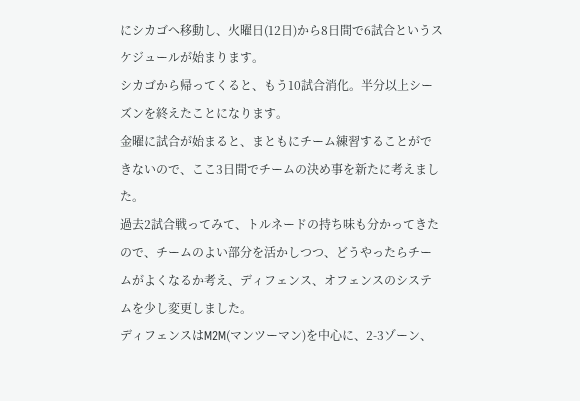にシカゴへ移動し、火曜日(12日)から8日間で6試合というスケジュールが始まります。
シカゴから帰ってくると、もう10試合消化。半分以上シーズンを終えたことになります。
金曜に試合が始まると、まともにチーム練習することができないので、ここ3日間でチームの決め事を新たに考えました。
過去2試合戦ってみて、トルネードの持ち味も分かってきたので、チームのよい部分を活かしつつ、どうやったらチームがよくなるか考え、ディフェンス、オフェンスのシステムを少し変更しました。
ディフェンスはM2M(マンツーマン)を中心に、2-3ゾーン、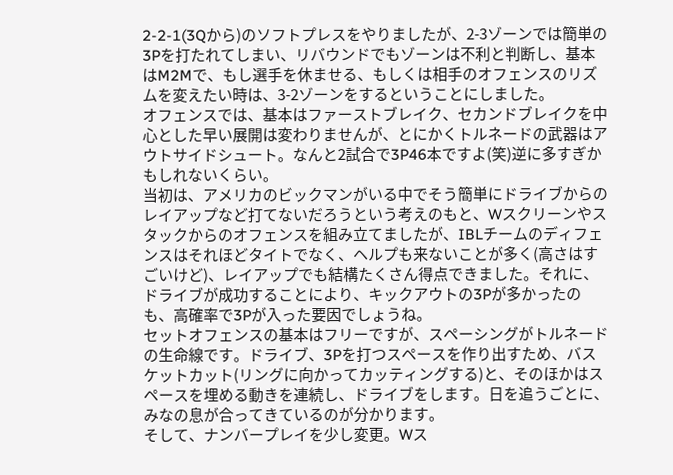2-2-1(3Qから)のソフトプレスをやりましたが、2-3ゾーンでは簡単の3Pを打たれてしまい、リバウンドでもゾーンは不利と判断し、基本はM2Mで、もし選手を休ませる、もしくは相手のオフェンスのリズムを変えたい時は、3-2ゾーンをするということにしました。
オフェンスでは、基本はファーストブレイク、セカンドブレイクを中心とした早い展開は変わりませんが、とにかくトルネードの武器はアウトサイドシュート。なんと2試合で3P46本ですよ(笑)逆に多すぎかもしれないくらい。
当初は、アメリカのビックマンがいる中でそう簡単にドライブからのレイアップなど打てないだろうという考えのもと、Wスクリーンやスタックからのオフェンスを組み立てましたが、IBLチームのディフェンスはそれほどタイトでなく、ヘルプも来ないことが多く(高さはすごいけど)、レイアップでも結構たくさん得点できました。それに、ドライブが成功することにより、キックアウトの3Pが多かったのも、高確率で3Pが入った要因でしょうね。
セットオフェンスの基本はフリーですが、スペーシングがトルネードの生命線です。ドライブ、3Pを打つスペースを作り出すため、バスケットカット(リングに向かってカッティングする)と、そのほかはスペースを埋める動きを連続し、ドライブをします。日を追うごとに、みなの息が合ってきているのが分かります。
そして、ナンバープレイを少し変更。Wス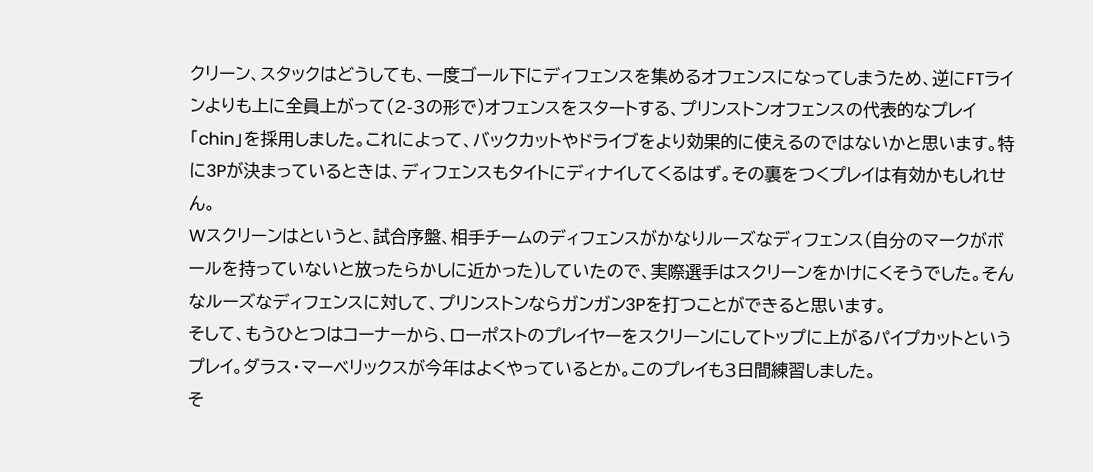クリーン、スタックはどうしても、一度ゴール下にディフェンスを集めるオフェンスになってしまうため、逆にFTラインよりも上に全員上がって(2-3の形で)オフェンスをスタートする、プリンストンオフェンスの代表的なプレイ「chin」を採用しました。これによって、バックカットやドライブをより効果的に使えるのではないかと思います。特に3Pが決まっているときは、ディフェンスもタイトにディナイしてくるはず。その裏をつくプレイは有効かもしれせん。
Wスクリーンはというと、試合序盤、相手チームのディフェンスがかなりルーズなディフェンス(自分のマークがボールを持っていないと放ったらかしに近かった)していたので、実際選手はスクリーンをかけにくそうでした。そんなルーズなディフェンスに対して、プリンストンならガンガン3Pを打つことができると思います。
そして、もうひとつはコーナーから、ローポストのプレイヤーをスクリーンにしてトップに上がるパイプカットというプレイ。ダラス・マーベリックスが今年はよくやっているとか。このプレイも3日間練習しました。
そ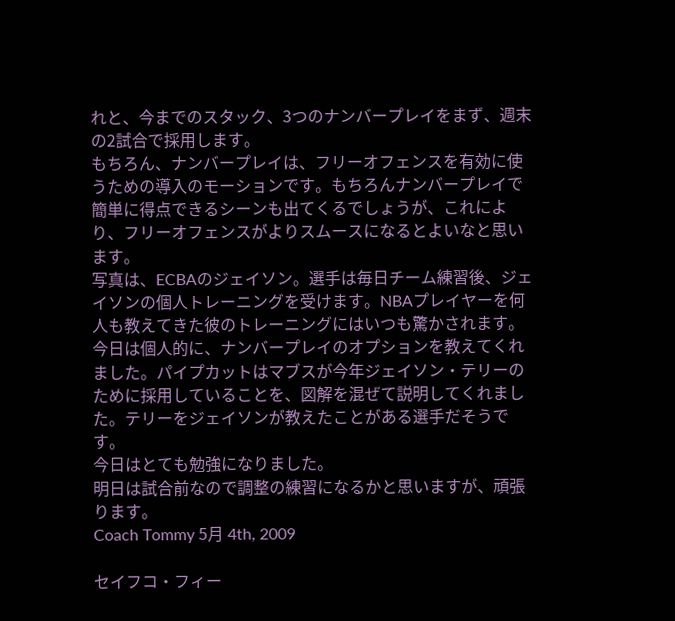れと、今までのスタック、3つのナンバープレイをまず、週末の2試合で採用します。
もちろん、ナンバープレイは、フリーオフェンスを有効に使うための導入のモーションです。もちろんナンバープレイで簡単に得点できるシーンも出てくるでしょうが、これにより、フリーオフェンスがよりスムースになるとよいなと思います。
写真は、ECBAのジェイソン。選手は毎日チーム練習後、ジェイソンの個人トレーニングを受けます。NBAプレイヤーを何人も教えてきた彼のトレーニングにはいつも驚かされます。
今日は個人的に、ナンバープレイのオプションを教えてくれました。パイプカットはマブスが今年ジェイソン・テリーのために採用していることを、図解を混ぜて説明してくれました。テリーをジェイソンが教えたことがある選手だそうです。
今日はとても勉強になりました。
明日は試合前なので調整の練習になるかと思いますが、頑張ります。
Coach Tommy 5月 4th, 2009

セイフコ・フィー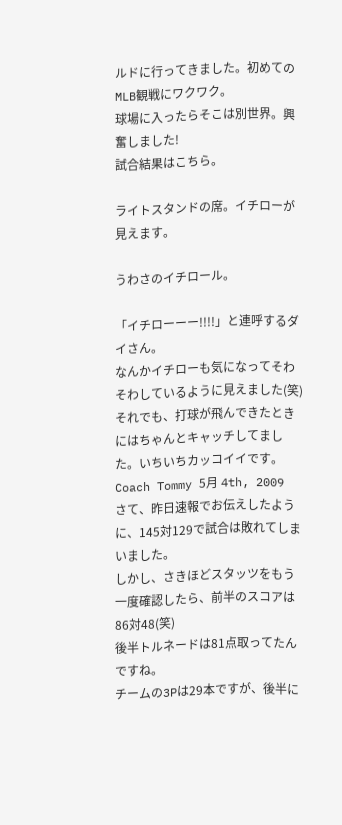ルドに行ってきました。初めてのMLB観戦にワクワク。
球場に入ったらそこは別世界。興奮しました!
試合結果はこちら。

ライトスタンドの席。イチローが見えます。

うわさのイチロール。

「イチローーー!!!!」と連呼するダイさん。
なんかイチローも気になってそわそわしているように見えました(笑)それでも、打球が飛んできたときにはちゃんとキャッチしてました。いちいちカッコイイです。
Coach Tommy 5月 4th, 2009
さて、昨日速報でお伝えしたように、145対129で試合は敗れてしまいました。
しかし、さきほどスタッツをもう一度確認したら、前半のスコアは86対48(笑)
後半トルネードは81点取ってたんですね。
チームの3Pは29本ですが、後半に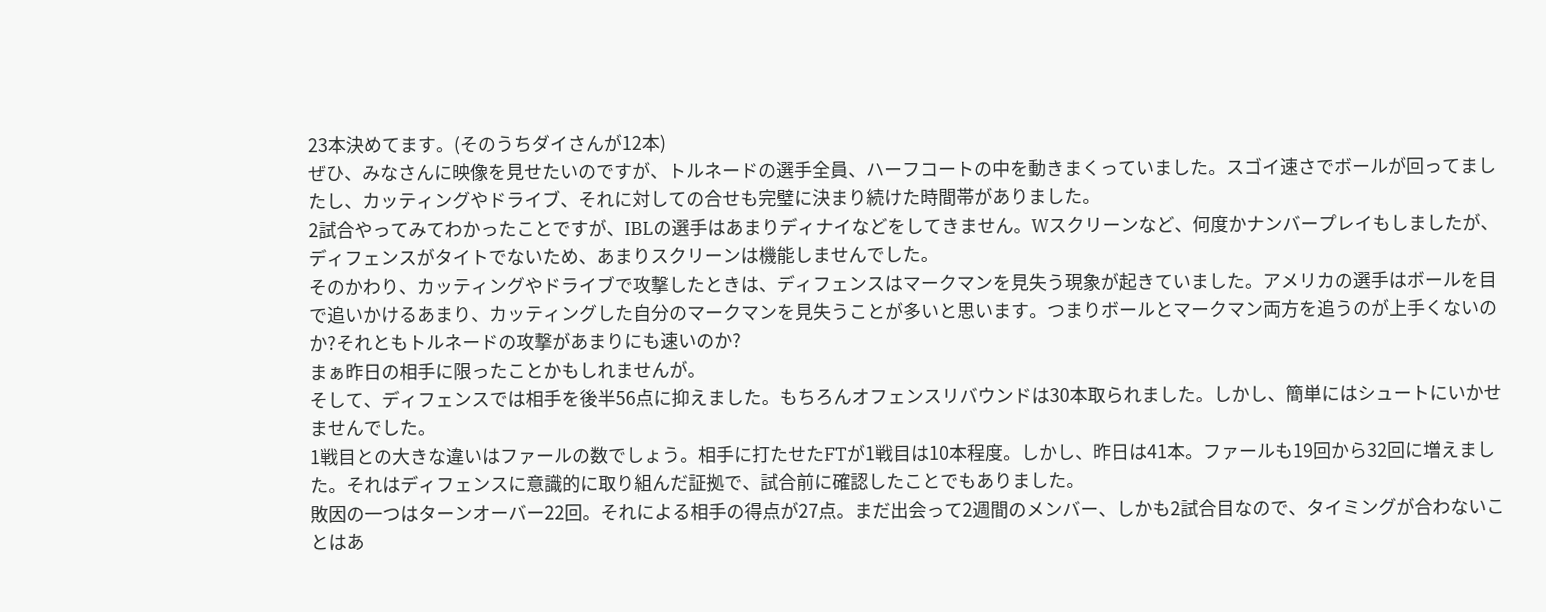23本決めてます。(そのうちダイさんが12本)
ぜひ、みなさんに映像を見せたいのですが、トルネードの選手全員、ハーフコートの中を動きまくっていました。スゴイ速さでボールが回ってましたし、カッティングやドライブ、それに対しての合せも完璧に決まり続けた時間帯がありました。
2試合やってみてわかったことですが、IBLの選手はあまりディナイなどをしてきません。Wスクリーンなど、何度かナンバープレイもしましたが、ディフェンスがタイトでないため、あまりスクリーンは機能しませんでした。
そのかわり、カッティングやドライブで攻撃したときは、ディフェンスはマークマンを見失う現象が起きていました。アメリカの選手はボールを目で追いかけるあまり、カッティングした自分のマークマンを見失うことが多いと思います。つまりボールとマークマン両方を追うのが上手くないのか?それともトルネードの攻撃があまりにも速いのか?
まぁ昨日の相手に限ったことかもしれませんが。
そして、ディフェンスでは相手を後半56点に抑えました。もちろんオフェンスリバウンドは30本取られました。しかし、簡単にはシュートにいかせませんでした。
1戦目との大きな違いはファールの数でしょう。相手に打たせたFTが1戦目は10本程度。しかし、昨日は41本。ファールも19回から32回に増えました。それはディフェンスに意識的に取り組んだ証拠で、試合前に確認したことでもありました。
敗因の一つはターンオーバー22回。それによる相手の得点が27点。まだ出会って2週間のメンバー、しかも2試合目なので、タイミングが合わないことはあ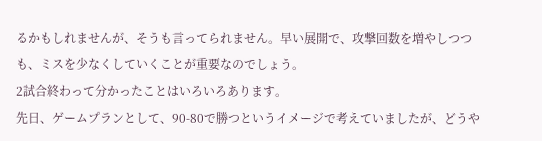るかもしれませんが、そうも言ってられません。早い展開で、攻撃回数を増やしつつも、ミスを少なくしていくことが重要なのでしょう。
2試合終わって分かったことはいろいろあります。
先日、ゲームプランとして、90-80で勝つというイメージで考えていましたが、どうや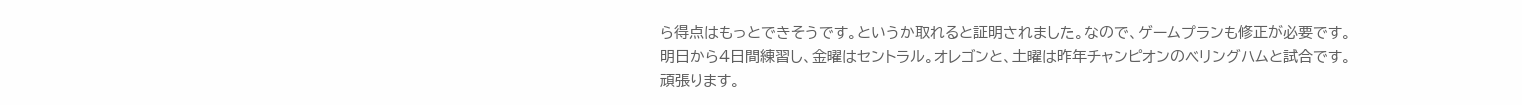ら得点はもっとできそうです。というか取れると証明されました。なので、ゲームプランも修正が必要です。
明日から4日間練習し、金曜はセントラル。オレゴンと、土曜は昨年チャンピオンのベリングハムと試合です。
頑張ります。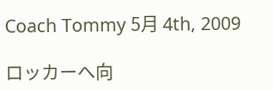Coach Tommy 5月 4th, 2009

ロッカーへ向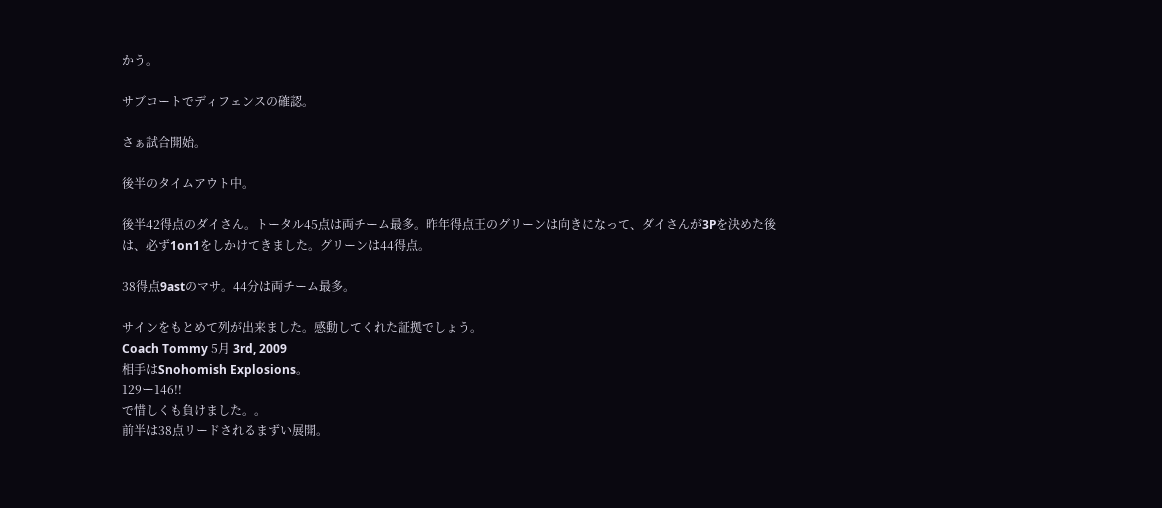かう。

サブコートでディフェンスの確認。

さぁ試合開始。

後半のタイムアウト中。

後半42得点のダイさん。トータル45点は両チーム最多。昨年得点王のグリーンは向きになって、ダイさんが3Pを決めた後は、必ず1on1をしかけてきました。グリーンは44得点。

38得点9astのマサ。44分は両チーム最多。

サインをもとめて列が出来ました。感動してくれた証拠でしょう。
Coach Tommy 5月 3rd, 2009
相手はSnohomish Explosions。
129ー146!!
で惜しくも負けました。。
前半は38点リードされるまずい展開。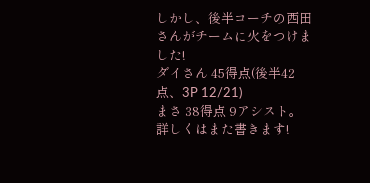しかし、後半コーチの西田さんがチームに火をつけました!
ダイさん 45得点(後半42点、3P 12/21)
まさ 38得点 9アシスト。
詳しくはまた書きます!